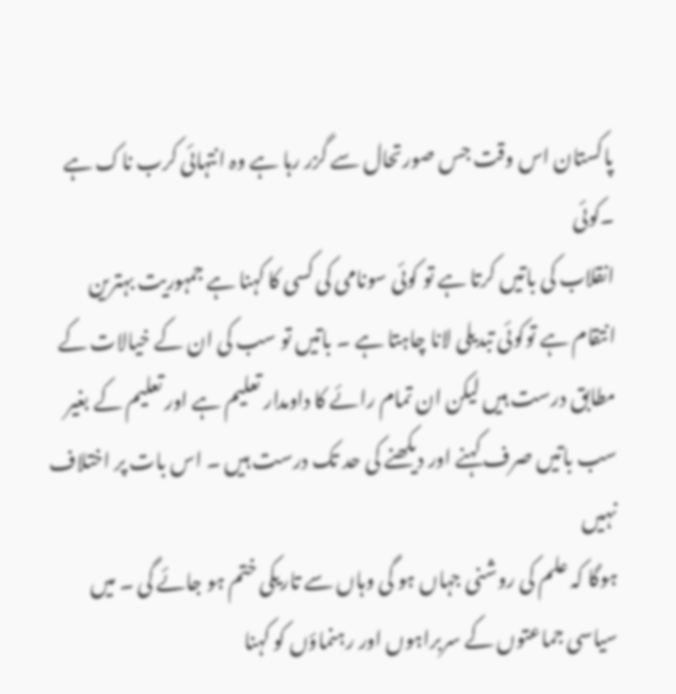پاکستان اس وقت جس صورتحال سے گزر رہا ہے وہ انتہائی کرب ناک ہے ۔کوئی
انقلاب کی باتیں کرتا ہے تو کوئی سونامی کی کسی کا کہنا ہے جمہوریت بہترین
انتقام ہے توکوئی تبدیلی لانا چاہتا ہے ۔ باتیں تو سب کی ان کے خیالات کے
مطابق درست ہیں لیکن ان تمام رائے کا داومدار تعلیم ہے اور تعلیم کے بغیر
سب باتیں صرف کہنے اور دیکھنے کی حد تک درست ہیں ۔ اس بات پر اختلاف نہیں
ہوگا کہ علم کی روشنی جہاں ہو گی وہاں سے تاریکی ختم ہو جائے گی ۔ میں
سیاسی جماعتوں کے سربراہوں اور رہنماؤں کو کہنا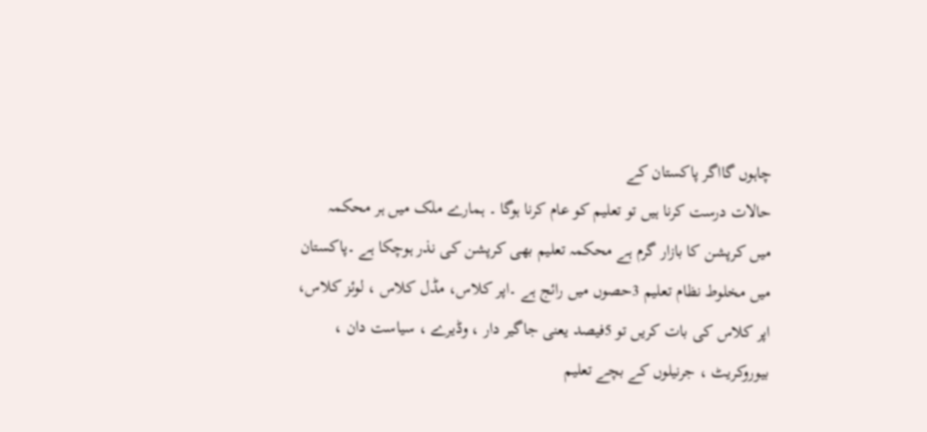چاہوں گااگر پاکستان کے
حالات درست کرنا ہیں تو تعلیم کو عام کرنا ہوگا ۔ ہمارے ملک میں ہر محکمہ
میں کرپشن کا بازار گرم ہے محکمہ تعلیم بھی کرپشن کی نذر ہوچکا ہے ۔پاکستان
میں مخلوط نظام تعلیم 3حصوں میں رائج ہے ۔اپر کلاس، مڈل کلاس ، لوئز کلاس،
اپر کلاس کی بات کریں تو 5فیصد یعنی جاگیر دار ، وڈیرے ، سیاست دان ،
بیوروکریٹ ، جرنیلوں کے بچے تعلیم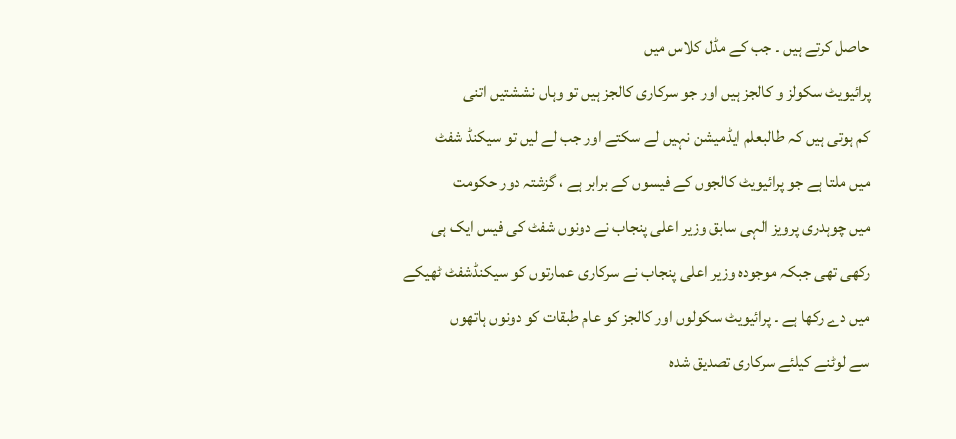حاصل کرتے ہیں ۔ جب کے مڈل کلاس میں
پرائیویٹ سکولز و کالجز ہیں اور جو سرکاری کالجز ہیں تو وہاں نششتیں اتنی
کم ہوتی ہیں کہ طالبعلم ایڈمیشن نہیں لے سکتے اور جب لے لیں تو سیکنڈ شفٹ
میں ملتا ہے جو پرائیویٹ کالجوں کے فیسوں کے برابر ہے ، گزشتہ دور حکومت
میں چوہدری پرویز الہی سابق وزیر اعلی پنجاب نے دونوں شفٹ کی فیس ایک ہی
رکھی تھی جبکہ موجودہ وزیر اعلی پنجاب نے سرکاری عمارتوں کو سیکنڈشفٹ ٹھیکے
میں دے رکھا ہے ۔ پرائیویٹ سکولوں اور کالجز کو عام طبقات کو دونوں ہاتھوں
سے لوٹنے کیلئے سرکاری تصدیق شدہ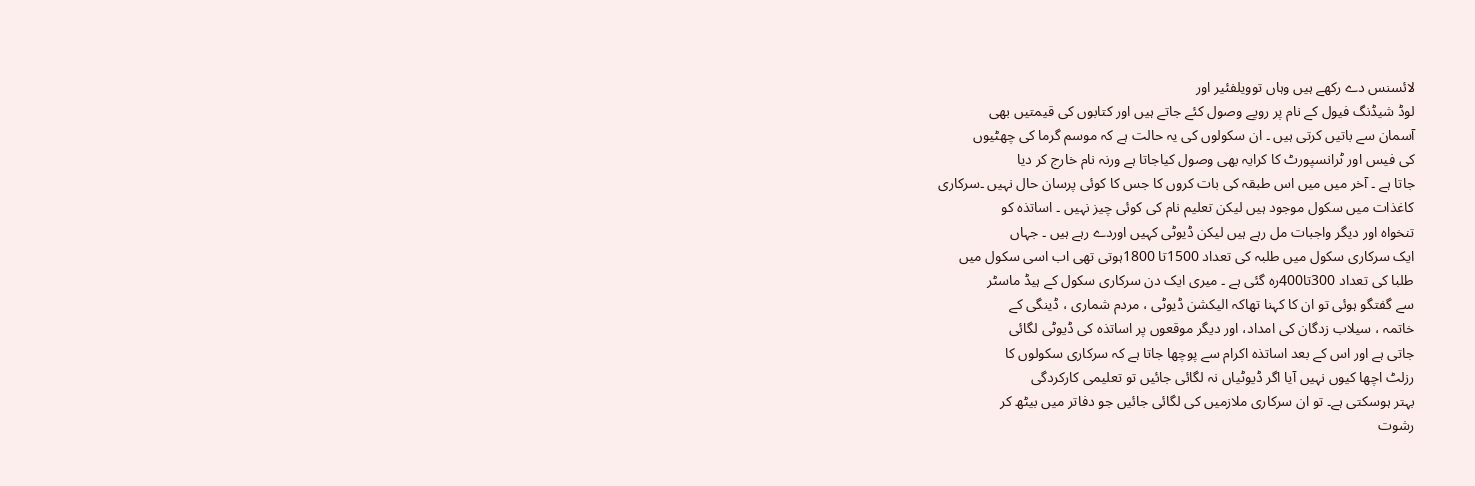لائسنس دے رکھے ہیں وہاں توویلفئیر اور
لوڈ شیڈنگ فیول کے نام پر روپے وصول کئے جاتے ہیں اور کتابوں کی قیمتیں بھی
آسمان سے باتیں کرتی ہیں ۔ ان سکولوں کی یہ حالت ہے کہ موسم گرما کی چھٹیوں
کی فیس اور ٹرانسپورٹ کا کرایہ بھی وصول کیاجاتا ہے ورنہ نام خارج کر دیا
جاتا ہے ۔ آخر میں میں اس طبقہ کی بات کروں کا جس کا کوئی پرسان حال نہیں ۔سرکاری
کاغذات میں سکول موجود ہیں لیکن تعلیم نام کی کوئی چیز نہیں ۔ اساتذہ کو
تنخواہ اور دیگر واجبات مل رہے ہیں لیکن ڈیوٹی کہیں اوردے رہے ہیں ۔ جہاں
ایک سرکاری سکول میں طلبہ کی تعداد 1500تا 1800ہوتی تھی اب اسی سکول میں
طلبا کی تعداد 300تا400رہ گئی ہے ۔ میری ایک دن سرکاری سکول کے ہیڈ ماسٹر
سے گفتگو ہوئی تو ان کا کہنا تھاکہ الیکشن ڈیوٹی ، مردم شماری ، ڈینگی کے
خاتمہ ، سیلاب زدگان کی امداد، اور دیگر موقعوں پر اساتذہ کی ڈیوٹی لگائی
جاتی ہے اور اس کے بعد اساتذہ اکرام سے پوچھا جاتا ہے کہ سرکاری سکولوں کا
رزلٹ اچھا کیوں نہیں آیا اگر ڈیوٹیاں نہ لگائی جائیں تو تعلیمی کارکردگی
بہتر ہوسکتی ہے۔ تو ان سرکاری ملازمیں کی لگائی جائیں جو دفاتر میں بیٹھ کر
رشوت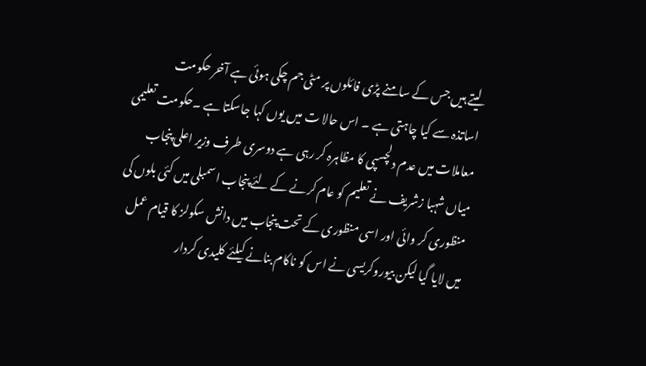لیتے ہیں جس کے سامنے پڑی فائلوں پر مٹی جم چکی ہوئی ہے آخر حکومت
اساتذہ سے کیا چاہتی ہے ۔ اس حالا ت میں یوں کہا جاسکتا ہے ۔حکومت تعلیمی
معاملات میں عدم دلچسپی کا مظاہرہ کر رہی ہے دوسری طرف وزیر اعلی پنجاب
میاں شہبا زشریف نے تعلیم کو عام کرنے کے لئے پنجاب اسمبلی میں کئی بلوں کی
منظوری کر وائی اور اسی منظوری کے تحت پنجاب میں دانش سکولز کا قیام عمل
میں لایا گیا لیکن بیوروکریسی نے اس کو ناکام بنانے کیلئے کلیدی کردار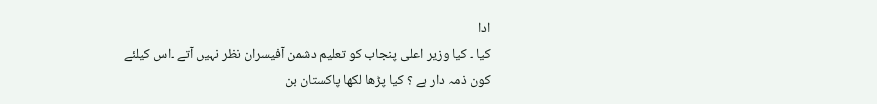ادا
کیا ۔ کیا وزیر اعلی پنجاب کو تعلیم دشمن آفیسران نظر نہیں آتے ۔اس کیلئے
کون ذمہ دار ہے ؟ کیا پڑھا لکھا پاکستان بن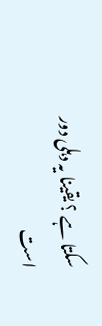سکتا ہے ؟ یقینا یہ دہلی دور
است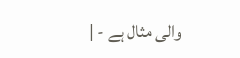والی مثال ہے - |